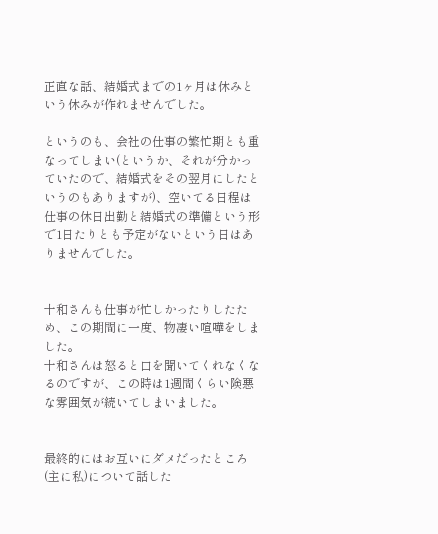正直な話、結婚式までの1ヶ月は休みという休みが作れませんでした。

というのも、会社の仕事の繁忙期とも重なってしまい(というか、それが分かっていたので、結婚式をその翌月にしたというのもありますが)、空いてる日程は仕事の休日出勤と結婚式の準備という形で1日たりとも予定がないという日はありませんでした。


十和さんも仕事が忙しかったりしたため、この期間に一度、物凄い喧嘩をしました。
十和さんは怒ると口を聞いてくれなくなるのですが、この時は1週間くらい険悪な雰囲気が続いてしまいました。


最終的にはお互いにダメだったところ(主に私)について話した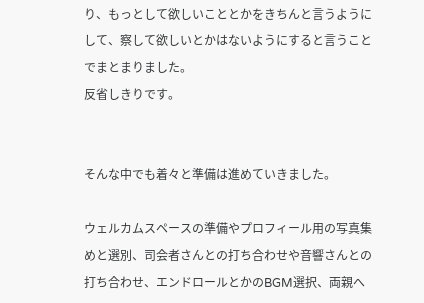り、もっとして欲しいこととかをきちんと言うようにして、察して欲しいとかはないようにすると言うことでまとまりました。
反省しきりです。


そんな中でも着々と準備は進めていきました。

ウェルカムスペースの準備やプロフィール用の写真集めと選別、司会者さんとの打ち合わせや音響さんとの打ち合わせ、エンドロールとかのBGM選択、両親へ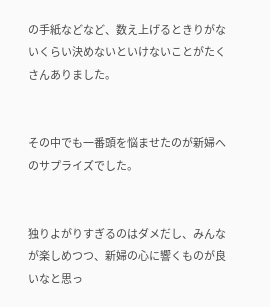の手紙などなど、数え上げるときりがないくらい決めないといけないことがたくさんありました。


その中でも一番頭を悩ませたのが新婦へのサプライズでした。


独りよがりすぎるのはダメだし、みんなが楽しめつつ、新婦の心に響くものが良いなと思っ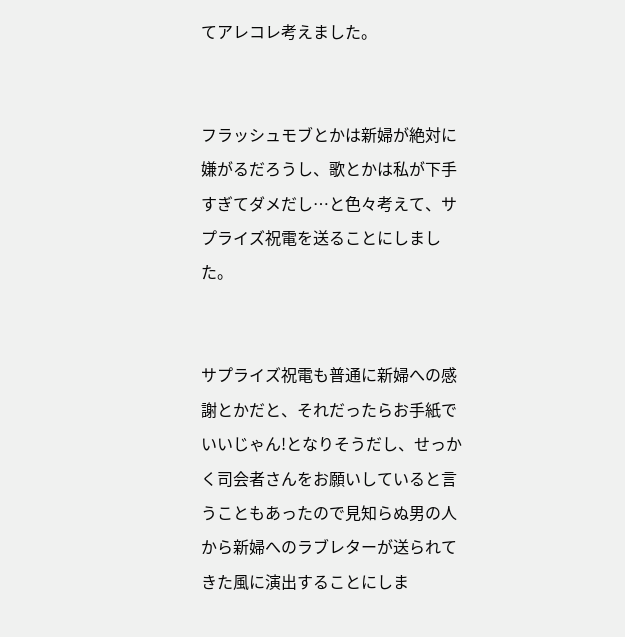てアレコレ考えました。


フラッシュモブとかは新婦が絶対に嫌がるだろうし、歌とかは私が下手すぎてダメだし…と色々考えて、サプライズ祝電を送ることにしました。


サプライズ祝電も普通に新婦への感謝とかだと、それだったらお手紙でいいじゃん!となりそうだし、せっかく司会者さんをお願いしていると言うこともあったので見知らぬ男の人から新婦へのラブレターが送られてきた風に演出することにしま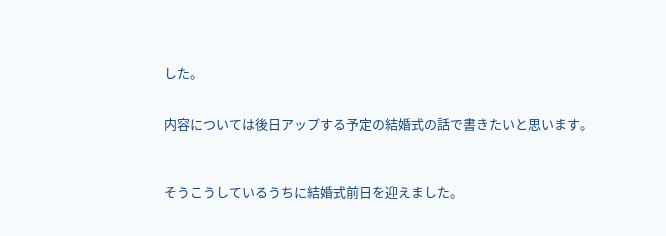した。


内容については後日アップする予定の結婚式の話で書きたいと思います。



そうこうしているうちに結婚式前日を迎えました。